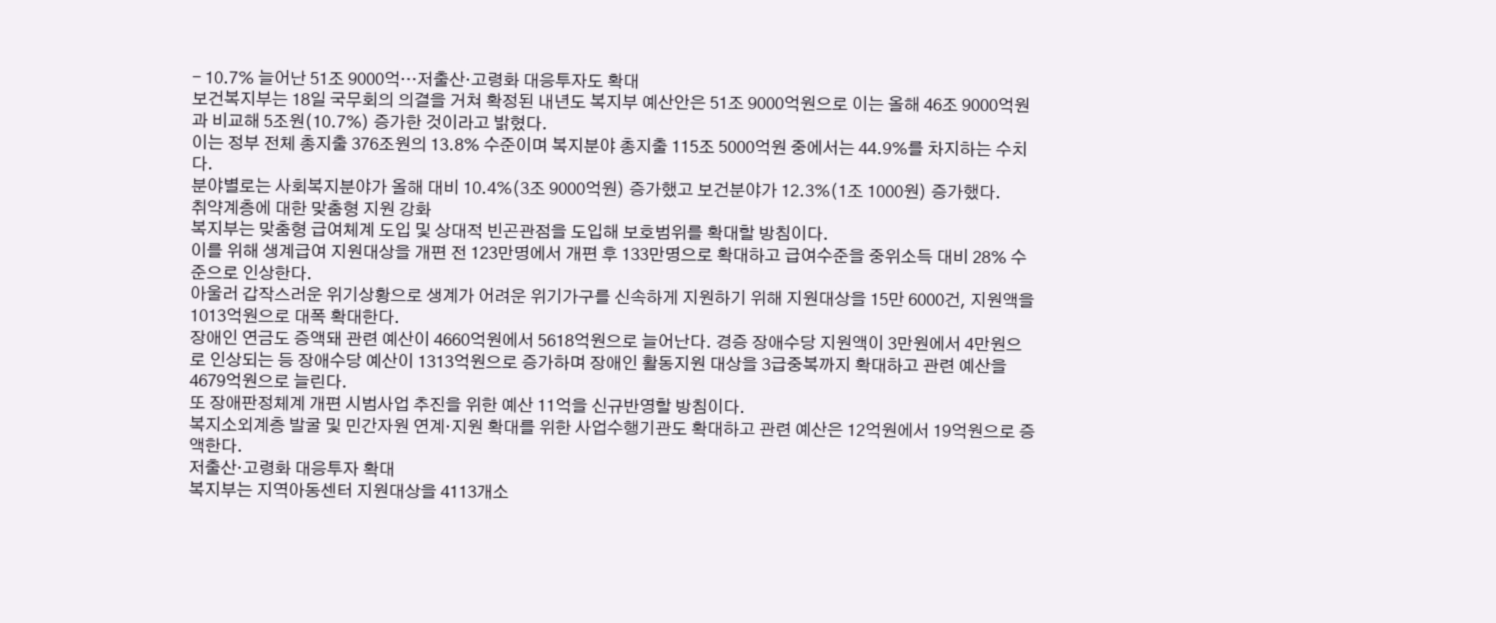- 10.7% 늘어난 51조 9000억…저출산·고령화 대응투자도 확대
보건복지부는 18일 국무회의 의결을 거쳐 확정된 내년도 복지부 예산안은 51조 9000억원으로 이는 올해 46조 9000억원과 비교해 5조원(10.7%) 증가한 것이라고 밝혔다.
이는 정부 전체 총지출 376조원의 13.8% 수준이며 복지분야 총지출 115조 5000억원 중에서는 44.9%를 차지하는 수치다.
분야별로는 사회복지분야가 올해 대비 10.4%(3조 9000억원) 증가했고 보건분야가 12.3%(1조 1000원) 증가했다.
취약계층에 대한 맞춤형 지원 강화
복지부는 맞춤형 급여체계 도입 및 상대적 빈곤관점을 도입해 보호범위를 확대할 방침이다.
이를 위해 생계급여 지원대상을 개편 전 123만명에서 개편 후 133만명으로 확대하고 급여수준을 중위소득 대비 28% 수준으로 인상한다.
아울러 갑작스러운 위기상황으로 생계가 어려운 위기가구를 신속하게 지원하기 위해 지원대상을 15만 6000건, 지원액을 1013억원으로 대폭 확대한다.
장애인 연금도 증액돼 관련 예산이 4660억원에서 5618억원으로 늘어난다. 경증 장애수당 지원액이 3만원에서 4만원으로 인상되는 등 장애수당 예산이 1313억원으로 증가하며 장애인 활동지원 대상을 3급중복까지 확대하고 관련 예산을 4679억원으로 늘린다.
또 장애판정체계 개편 시범사업 추진을 위한 예산 11억을 신규반영할 방침이다.
복지소외계층 발굴 및 민간자원 연계·지원 확대를 위한 사업수행기관도 확대하고 관련 예산은 12억원에서 19억원으로 증액한다.
저출산·고령화 대응투자 확대
복지부는 지역아동센터 지원대상을 4113개소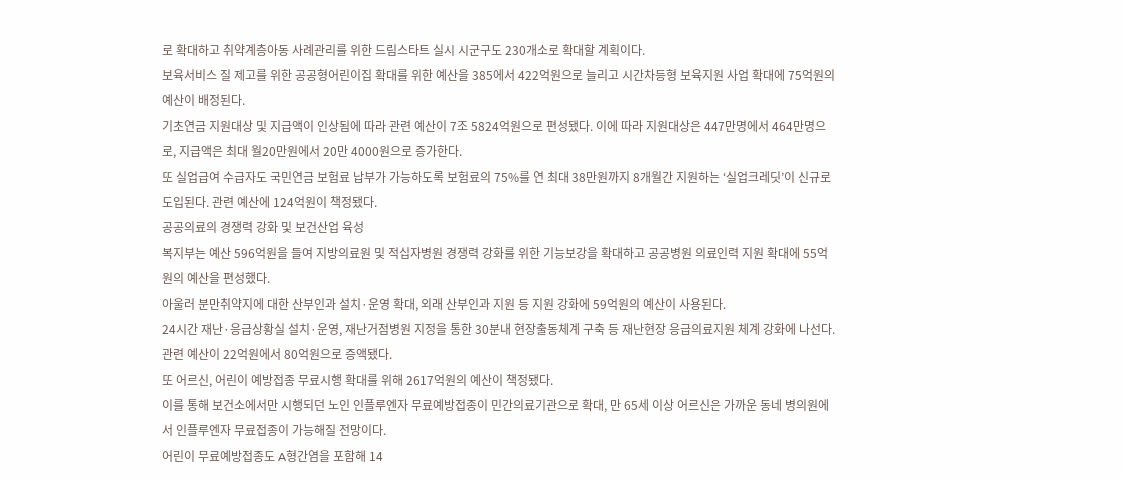로 확대하고 취약계층아동 사례관리를 위한 드림스타트 실시 시군구도 230개소로 확대할 계획이다.
보육서비스 질 제고를 위한 공공형어린이집 확대를 위한 예산을 385에서 422억원으로 늘리고 시간차등형 보육지원 사업 확대에 75억원의 예산이 배정된다.
기초연금 지원대상 및 지급액이 인상됨에 따라 관련 예산이 7조 5824억원으로 편성됐다. 이에 따라 지원대상은 447만명에서 464만명으로, 지급액은 최대 월20만원에서 20만 4000원으로 증가한다.
또 실업급여 수급자도 국민연금 보험료 납부가 가능하도록 보험료의 75%를 연 최대 38만원까지 8개월간 지원하는 ‘실업크레딧’이 신규로 도입된다. 관련 예산에 124억원이 책정됐다.
공공의료의 경쟁력 강화 및 보건산업 육성
복지부는 예산 596억원을 들여 지방의료원 및 적십자병원 경쟁력 강화를 위한 기능보강을 확대하고 공공병원 의료인력 지원 확대에 55억원의 예산을 편성했다.
아울러 분만취약지에 대한 산부인과 설치·운영 확대, 외래 산부인과 지원 등 지원 강화에 59억원의 예산이 사용된다.
24시간 재난·응급상황실 설치·운영, 재난거점병원 지정을 통한 30분내 현장출동체계 구축 등 재난현장 응급의료지원 체계 강화에 나선다. 관련 예산이 22억원에서 80억원으로 증액됐다.
또 어르신, 어린이 예방접종 무료시행 확대를 위해 2617억원의 예산이 책정됐다.
이를 통해 보건소에서만 시행되던 노인 인플루엔자 무료예방접종이 민간의료기관으로 확대, 만 65세 이상 어르신은 가까운 동네 병의원에서 인플루엔자 무료접종이 가능해질 전망이다.
어린이 무료예방접종도 A형간염을 포함해 14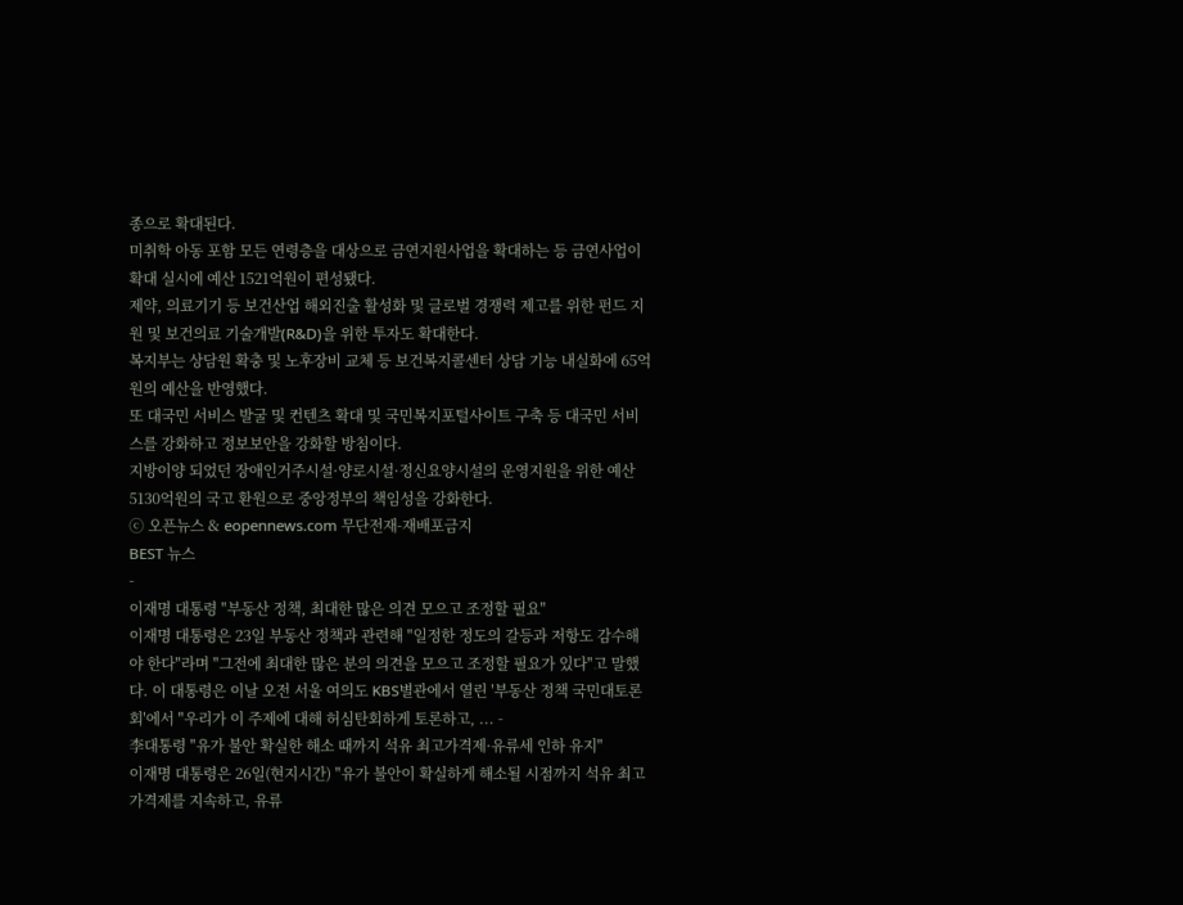종으로 확대된다.
미취학 아동 포함 모든 연령층을 대상으로 금연지원사업을 확대하는 등 금연사업이 확대 실시에 예산 1521억원이 편성됐다.
제약, 의료기기 등 보건산업 해외진출 활성화 및 글로벌 경쟁력 제고를 위한 펀드 지원 및 보건의료 기술개발(R&D)을 위한 투자도 확대한다.
복지부는 상담원 확충 및 노후장비 교체 등 보건복지콜센터 상담 기능 내실화에 65억원의 예산을 반영했다.
또 대국민 서비스 발굴 및 컨텐츠 확대 및 국민복지포털사이트 구축 등 대국민 서비스를 강화하고 정보보안을 강화할 방침이다.
지방이양 되었던 장애인거주시설·양로시설·정신요양시설의 운영지원을 위한 예산 5130억원의 국고 환원으로 중앙정부의 책임성을 강화한다.
ⓒ 오픈뉴스 & eopennews.com 무단전재-재배포금지
BEST 뉴스
-
이재명 대통령 "부동산 정책, 최대한 많은 의견 모으고 조정할 필요"
이재명 대통령은 23일 부동산 정책과 관련해 "일정한 정도의 갈등과 저항도 감수해야 한다"라며 "그전에 최대한 많은 분의 의견을 모으고 조정할 필요가 있다"고 말했다. 이 대통령은 이날 오전 서울 여의도 KBS별관에서 열린 '부동산 정책 국민대토론회'에서 "우리가 이 주제에 대해 허심탄회하게 토론하고, ... -
李대통령 "유가 불안 확실한 해소 때까지 석유 최고가격제·유류세 인하 유지"
이재명 대통령은 26일(현지시간) "유가 불안이 확실하게 해소될 시점까지 석유 최고가격제를 지속하고, 유류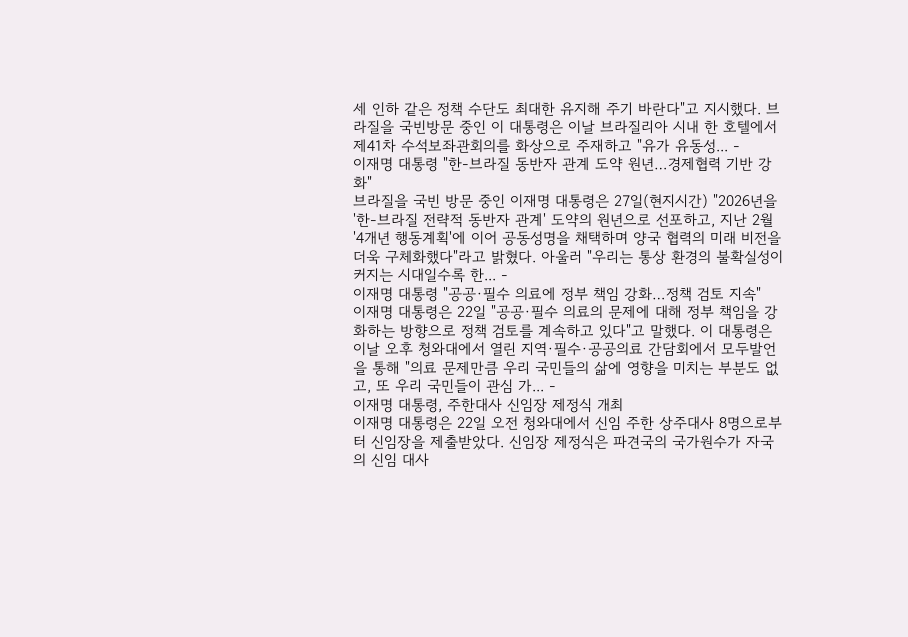세 인하 같은 정책 수단도 최대한 유지해 주기 바란다"고 지시했다. 브라질을 국빈방문 중인 이 대통령은 이날 브라질리아 시내 한 호텔에서 제41차 수석보좌관회의를 화상으로 주재하고 "유가 유동성... -
이재명 대통령 "한-브라질 동반자 관계 도약 원년…경제협력 기반 강화"
브라질을 국빈 방문 중인 이재명 대통령은 27일(현지시간) "2026년을 '한-브라질 전략적 동반자 관계' 도약의 원년으로 선포하고, 지난 2월 '4개년 행동계획'에 이어 공동성명을 채택하며 양국 협력의 미래 비전을 더욱 구체화했다"라고 밝혔다. 아울러 "우리는 통상 환경의 불확실성이 커지는 시대일수록 한... -
이재명 대통령 "공공·필수 의료에 정부 책임 강화…정책 검토 지속"
이재명 대통령은 22일 "공공·필수 의료의 문제에 대해 정부 책임을 강화하는 방향으로 정책 검토를 계속하고 있다"고 말했다. 이 대통령은 이날 오후 청와대에서 열린 지역·필수·공공의료 간담회에서 모두발언을 통해 "의료 문제만큼 우리 국민들의 삶에 영향을 미치는 부분도 없고, 또 우리 국민들이 관심 가... -
이재명 대통령, 주한대사 신임장 제정식 개최
이재명 대통령은 22일 오전 청와대에서 신임 주한 상주대사 8명으로부터 신임장을 제출받았다. 신임장 제정식은 파견국의 국가원수가 자국의 신임 대사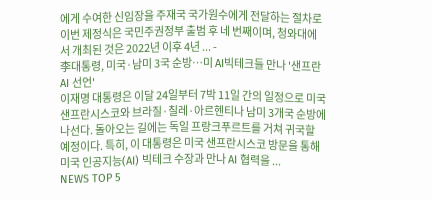에게 수여한 신임장을 주재국 국가원수에게 전달하는 절차로 이번 제정식은 국민주권정부 출범 후 네 번째이며, 청와대에서 개최된 것은 2022년 이후 4년 ... -
李대통령, 미국·남미 3국 순방…미 AI빅테크들 만나 '샌프란 AI 선언'
이재명 대통령은 이달 24일부터 7박 11일 간의 일정으로 미국 샌프란시스코와 브라질·칠레·아르헨티나 남미 3개국 순방에 나선다. 돌아오는 길에는 독일 프랑크푸르트를 거쳐 귀국할 예정이다. 특히, 이 대통령은 미국 샌프란시스코 방문을 통해 미국 인공지능(AI) 빅테크 수장과 만나 AI 협력을 ...
NEWS TOP 5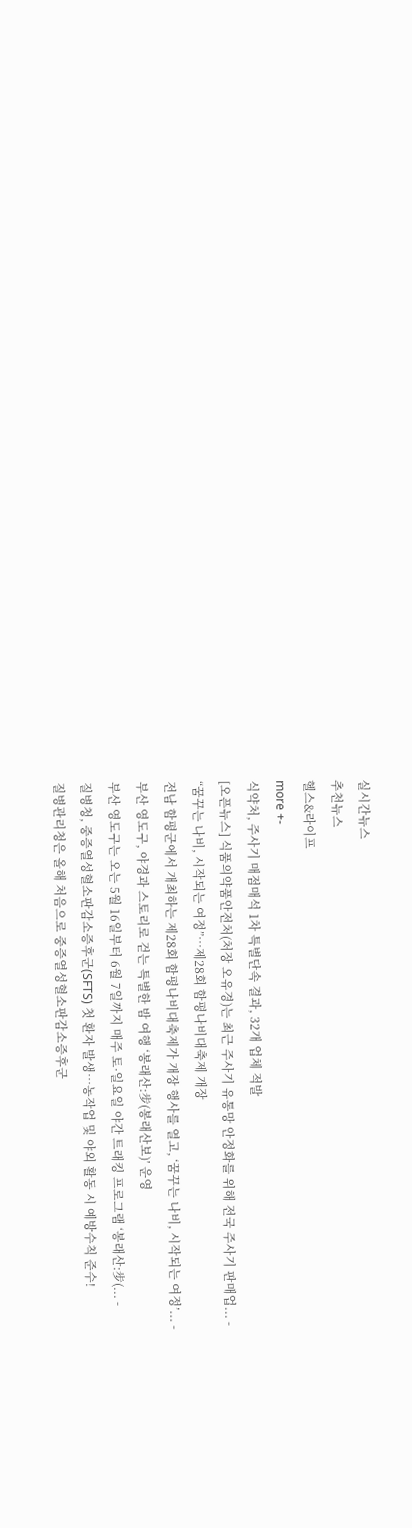실시간뉴스
추천뉴스
헬스&라이프
more +-
식약처, 주사기 매점매석 1차 특별단속 결과, 32개 업체 적발
[오픈뉴스] 식품의약품안전처(처장 오유경)는 최근 주사기 유통망 안정화를 위해 전국 주사기 판매업... -
“꿈꾸는 나비, 시작되는 여정”…제28회 함평나비대축제 개장
전남 함평군에서 개최하는 제28회 함평나비대축제가 개장 행사를 열고, ‘꿈꾸는 나비, 시작되는 여정’... -
부산 영도구, 야경과 스토리로 걷는 특별한 밤 여행 ‘봉래산:步(봉래산보)’ 운영
부산 영도구는 오는 5월 16일부터 6월 7일까지 매주 토·일요일 야간 트래킹 프로그램 ‘봉래산:步(... -
질병청, 중증열성혈소판감소증후군(SFTS) 첫 환자 발생…농작업 및 야외 활동 시 예방수칙 준수!
질병관리청은 올해 처음으로 중증열성혈소판감소증후군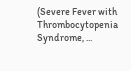(Severe Fever with Thrombocytopenia Syndrome, ...